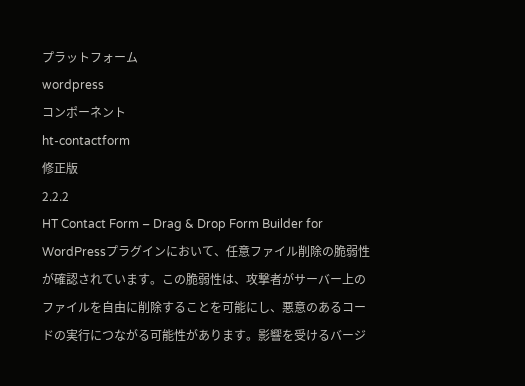プラットフォーム
wordpress
コンポーネント
ht-contactform
修正版
2.2.2
HT Contact Form – Drag & Drop Form Builder for WordPressプラグインにおいて、任意ファイル削除の脆弱性が確認されています。この脆弱性は、攻撃者がサーバー上のファイルを自由に削除することを可能にし、悪意のあるコードの実行につながる可能性があります。影響を受けるバージ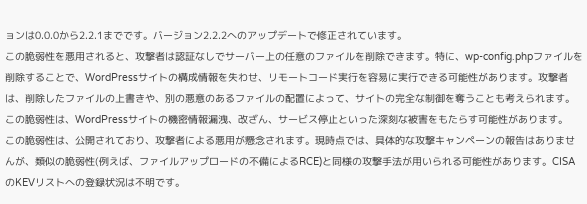ョンは0.0.0から2.2.1までです。バージョン2.2.2へのアップデートで修正されています。
この脆弱性を悪用されると、攻撃者は認証なしでサーバー上の任意のファイルを削除できます。特に、wp-config.phpファイルを削除することで、WordPressサイトの構成情報を失わせ、リモートコード実行を容易に実行できる可能性があります。攻撃者は、削除したファイルの上書きや、別の悪意のあるファイルの配置によって、サイトの完全な制御を奪うことも考えられます。この脆弱性は、WordPressサイトの機密情報漏洩、改ざん、サービス停止といった深刻な被害をもたらす可能性があります。
この脆弱性は、公開されており、攻撃者による悪用が懸念されます。現時点では、具体的な攻撃キャンペーンの報告はありませんが、類似の脆弱性(例えば、ファイルアップロードの不備によるRCE)と同様の攻撃手法が用いられる可能性があります。CISAのKEVリストへの登録状況は不明です。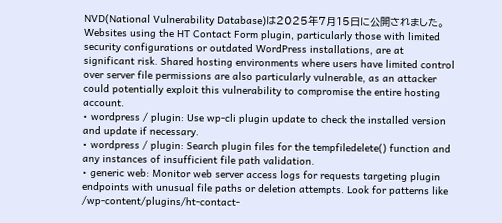NVD(National Vulnerability Database)は2025年7月15日に公開されました。
Websites using the HT Contact Form plugin, particularly those with limited security configurations or outdated WordPress installations, are at significant risk. Shared hosting environments where users have limited control over server file permissions are also particularly vulnerable, as an attacker could potentially exploit this vulnerability to compromise the entire hosting account.
• wordpress / plugin: Use wp-cli plugin update to check the installed version and update if necessary.
• wordpress / plugin: Search plugin files for the tempfiledelete() function and any instances of insufficient file path validation.
• generic web: Monitor web server access logs for requests targeting plugin endpoints with unusual file paths or deletion attempts. Look for patterns like /wp-content/plugins/ht-contact-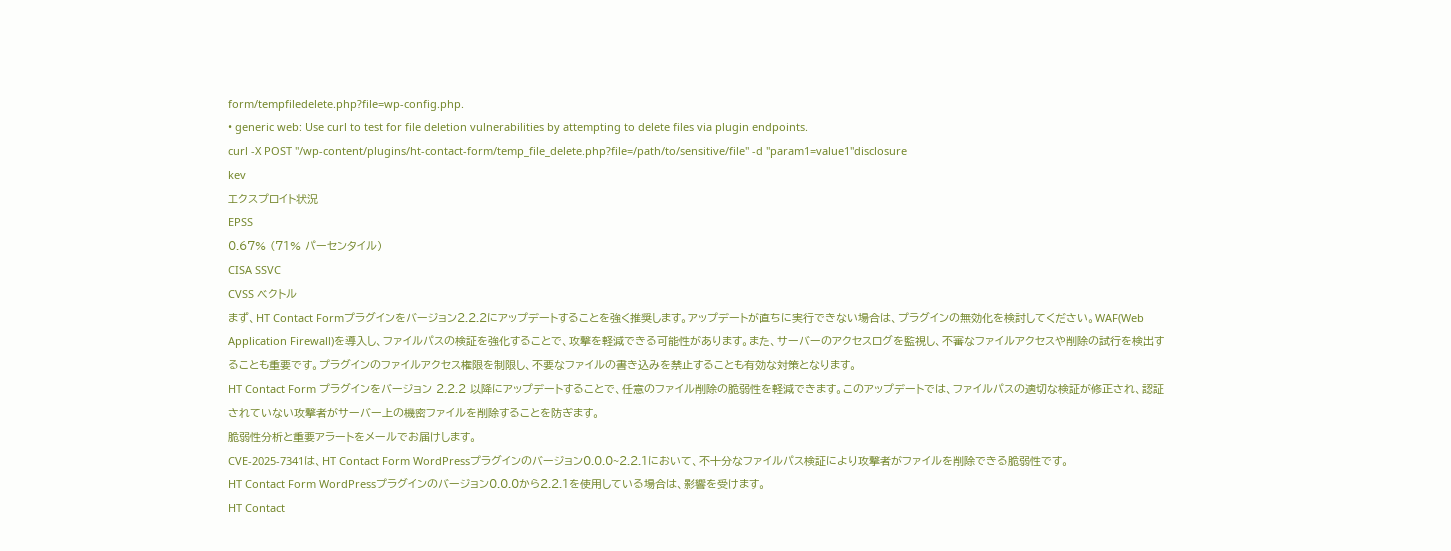form/tempfiledelete.php?file=wp-config.php.
• generic web: Use curl to test for file deletion vulnerabilities by attempting to delete files via plugin endpoints.
curl -X POST "/wp-content/plugins/ht-contact-form/temp_file_delete.php?file=/path/to/sensitive/file" -d "param1=value1"disclosure
kev
エクスプロイト状況
EPSS
0.67% (71% パーセンタイル)
CISA SSVC
CVSS ベクトル
まず、HT Contact Formプラグインをバージョン2.2.2にアップデートすることを強く推奨します。アップデートが直ちに実行できない場合は、プラグインの無効化を検討してください。WAF(Web Application Firewall)を導入し、ファイルパスの検証を強化することで、攻撃を軽減できる可能性があります。また、サーバーのアクセスログを監視し、不審なファイルアクセスや削除の試行を検出することも重要です。プラグインのファイルアクセス権限を制限し、不要なファイルの書き込みを禁止することも有効な対策となります。
HT Contact Form プラグインをバージョン 2.2.2 以降にアップデートすることで、任意のファイル削除の脆弱性を軽減できます。このアップデートでは、ファイルパスの適切な検証が修正され、認証されていない攻撃者がサーバー上の機密ファイルを削除することを防ぎます。
脆弱性分析と重要アラートをメールでお届けします。
CVE-2025-7341は、HT Contact Form WordPressプラグインのバージョン0.0.0~2.2.1において、不十分なファイルパス検証により攻撃者がファイルを削除できる脆弱性です。
HT Contact Form WordPressプラグインのバージョン0.0.0から2.2.1を使用している場合は、影響を受けます。
HT Contact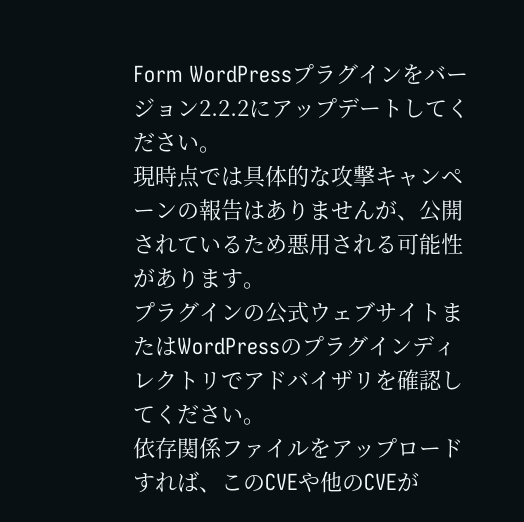Form WordPressプラグインをバージョン2.2.2にアップデートしてください。
現時点では具体的な攻撃キャンペーンの報告はありませんが、公開されているため悪用される可能性があります。
プラグインの公式ウェブサイトまたはWordPressのプラグインディレクトリでアドバイザリを確認してください。
依存関係ファイルをアップロードすれば、このCVEや他のCVEが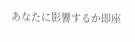あなたに影響するか即座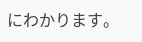にわかります。